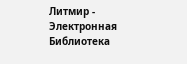Литмир - Электронная Библиотека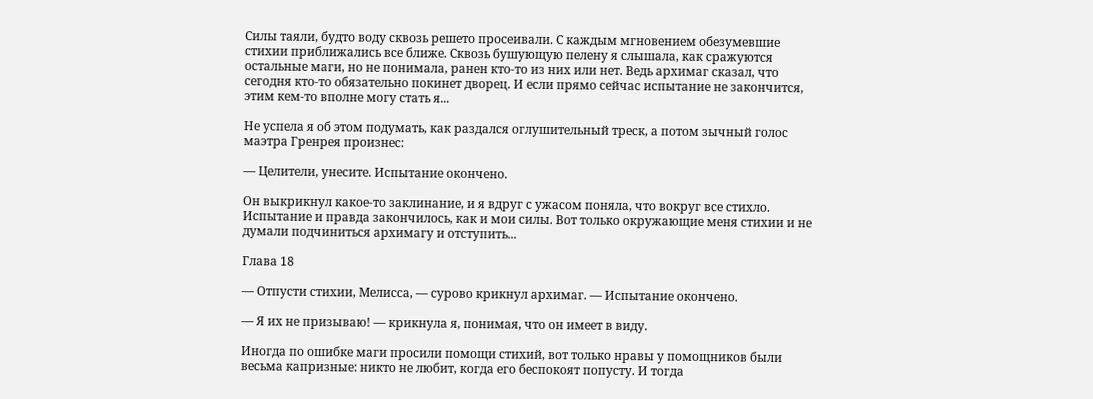Силы таяли, будто воду сквозь решето просеивали. С каждым мгновением обезумевшие стихии приближались все ближе. Сквозь бушующую пелену я слышала, как сражуются остальные маги, но не понимала, ранен кто-то из них или нет. Ведь архимаг сказал, что сегодня кто-то обязательно покинет дворец. И если прямо сейчас испытание не закончится, этим кем-то вполне могу стать я...

Не успела я об этом подумать, как раздался оглушительный треск, а потом зычный голос маэтра Гренрея произнес:

— Целители, унесите. Испытание окончено.

Он выкрикнул какое-то заклинание, и я вдруг с ужасом поняла, что вокруг все стихло. Испытание и правда закончилось, как и мои силы. Вот только окружающие меня стихии и не думали подчиниться архимагу и отступить...

Глава 18

— Отпусти стихии, Мелисса, — сурово крикнул архимаг. — Испытание окончено.

— Я их не призываю! — крикнула я, понимая, что он имеет в виду.

Иногда по ошибке маги просили помощи стихий, вот только нравы у помощников были весьма капризные: никто не любит, когда его беспокоят попусту. И тогда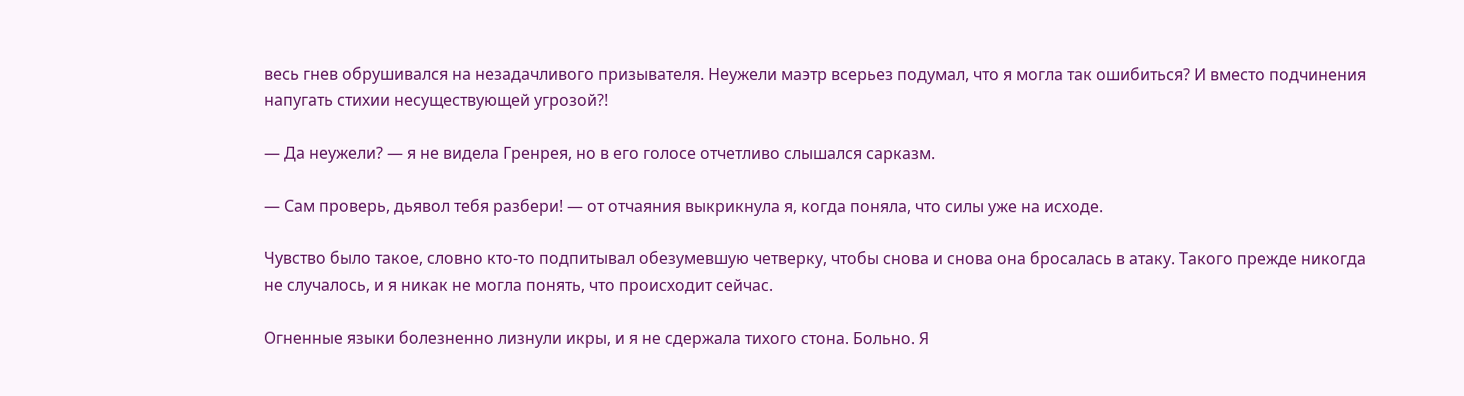весь гнев обрушивался на незадачливого призывателя. Неужели маэтр всерьез подумал, что я могла так ошибиться? И вместо подчинения напугать стихии несуществующей угрозой?!

— Да неужели? — я не видела Гренрея, но в его голосе отчетливо слышался сарказм.

— Сам проверь, дьявол тебя разбери! — от отчаяния выкрикнула я, когда поняла, что силы уже на исходе.

Чувство было такое, словно кто-то подпитывал обезумевшую четверку, чтобы снова и снова она бросалась в атаку. Такого прежде никогда не случалось, и я никак не могла понять, что происходит сейчас.

Огненные языки болезненно лизнули икры, и я не сдержала тихого стона. Больно. Я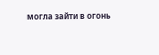могла зайти в огонь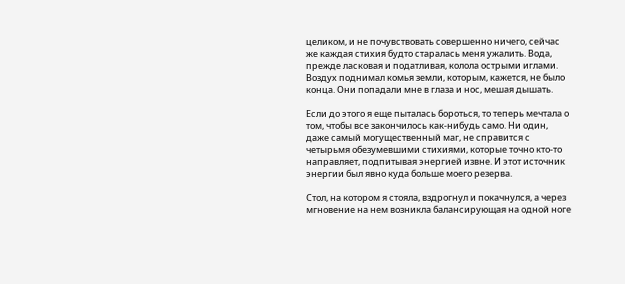целиком, и не почувствовать совершенно ничего, сейчас же каждая стихия будто старалась меня ужалить. Вода, прежде ласковая и податливая, колола острыми иглами. Воздух поднимал комья земли, которым, кажется, не было конца. Они попадали мне в глаза и нос, мешая дышать.

Если до этого я еще пыталась бороться, то теперь мечтала о том, чтобы все закончилось как-нибудь само. Ни один, даже самый могущественный маг, не справится с четырьмя обезумевшими стихиями, которые точно кто-то направляет, подпитывая энергией извне. И этот источник энергии был явно куда больше моего резерва.

Стол, на котором я стояла, вздрогнул и покачнулся, а через мгновение на нем возникла балансирующая на одной ноге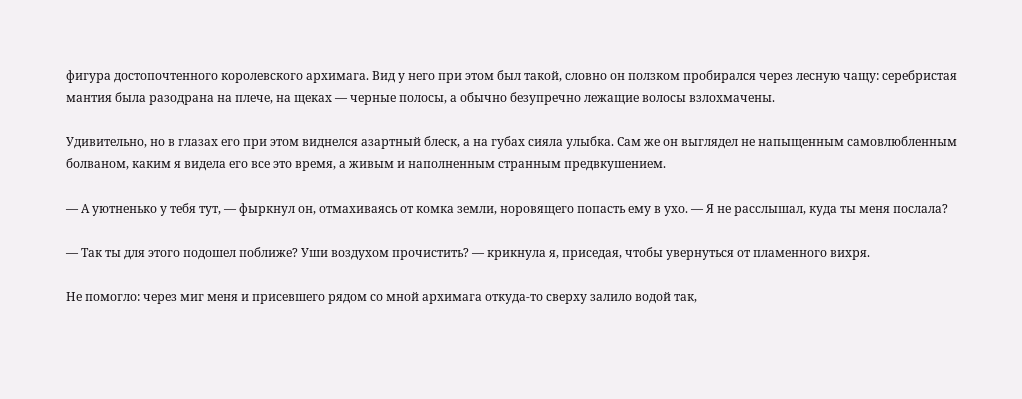фигура достопочтенного королевского архимага. Вид у него при этом был такой, словно он ползком пробирался через лесную чащу: серебристая мантия была разодрана на плече, на щеках — черные полосы, а обычно безупречно лежащие волосы взлохмачены.

Удивительно, но в глазах его при этом виднелся азартный блеск, а на губах сияла улыбка. Сам же он выглядел не напыщенным самовлюбленным болваном, каким я видела его все это время, а живым и наполненным странным предвкушением.

— А уютненько у тебя тут, — фыркнул он, отмахиваясь от комка земли, норовящего попасть ему в ухо. — Я не расслышал, куда ты меня послала?

— Так ты для этого подошел поближе? Уши воздухом прочистить? — крикнула я, приседая, чтобы увернуться от пламенного вихря.

Не помогло: через миг меня и присевшего рядом со мной архимага откуда-то сверху залило водой так,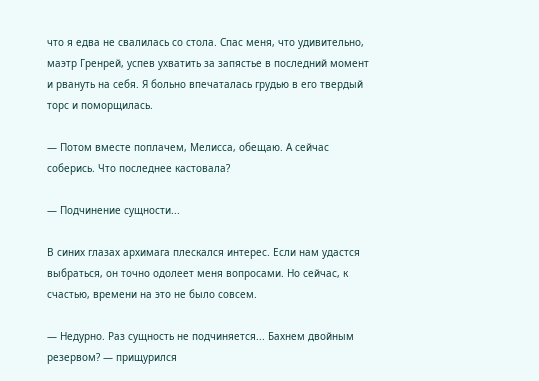что я едва не свалилась со стола. Спас меня, что удивительно, маэтр Гренрей, успев ухватить за запястье в последний момент и рвануть на себя. Я больно впечаталась грудью в его твердый торс и поморщилась.

— Потом вместе поплачем, Мелисса, обещаю. А сейчас соберись. Что последнее кастовала?

— Подчинение сущности...

В синих глазах архимага плескался интерес. Если нам удастся выбраться, он точно одолеет меня вопросами. Но сейчас, к счастью, времени на это не было совсем.

— Недурно. Раз сущность не подчиняется... Бахнем двойным резервом? — прищурился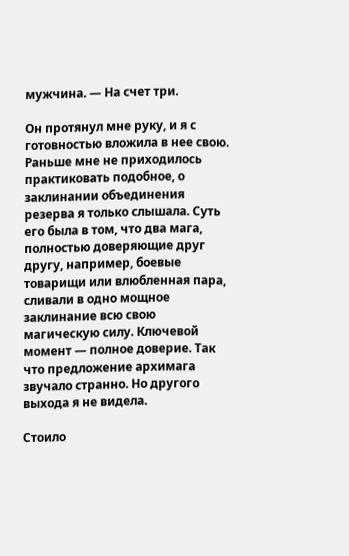мужчина. — На счет три.

Он протянул мне руку, и я с готовностью вложила в нее свою. Раньше мне не приходилось практиковать подобное, о заклинании объединения резерва я только слышала. Суть его была в том, что два мага, полностью доверяющие друг другу, например, боевые товарищи или влюбленная пара, сливали в одно мощное заклинание всю свою магическую силу. Ключевой момент — полное доверие. Так что предложение архимага звучало странно. Но другого выхода я не видела.

Стоило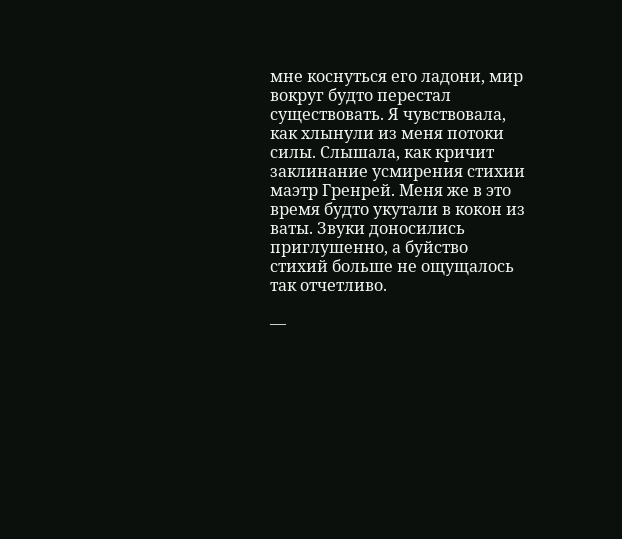мне коснуться его ладони, мир вокруг будто перестал существовать. Я чувствовала, как хлынули из меня потоки силы. Слышала, как кричит заклинание усмирения стихии маэтр Гренрей. Меня же в это время будто укутали в кокон из ваты. Звуки доносились приглушенно, а буйство стихий больше не ощущалось так отчетливо.

—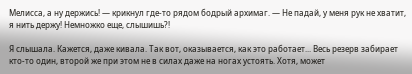Мелисса, а ну держись! — крикнул где-то рядом бодрый архимаг. — Не падай, у меня рук не хватит, я нить держу! Немножко еще, слышишь?!

Я слышала. Кажется, даже кивала. Так вот, оказывается, как это работает... Весь резерв забирает кто-то один, второй же при этом не в силах даже на ногах устоять. Хотя, может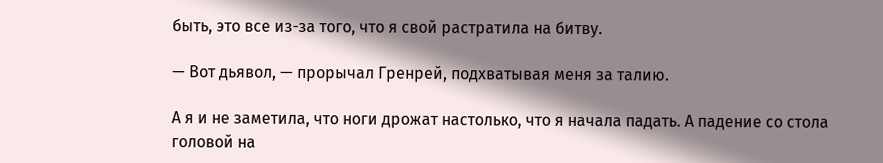быть, это все из-за того, что я свой растратила на битву.

— Вот дьявол, — прорычал Гренрей, подхватывая меня за талию.

А я и не заметила, что ноги дрожат настолько, что я начала падать. А падение со стола головой на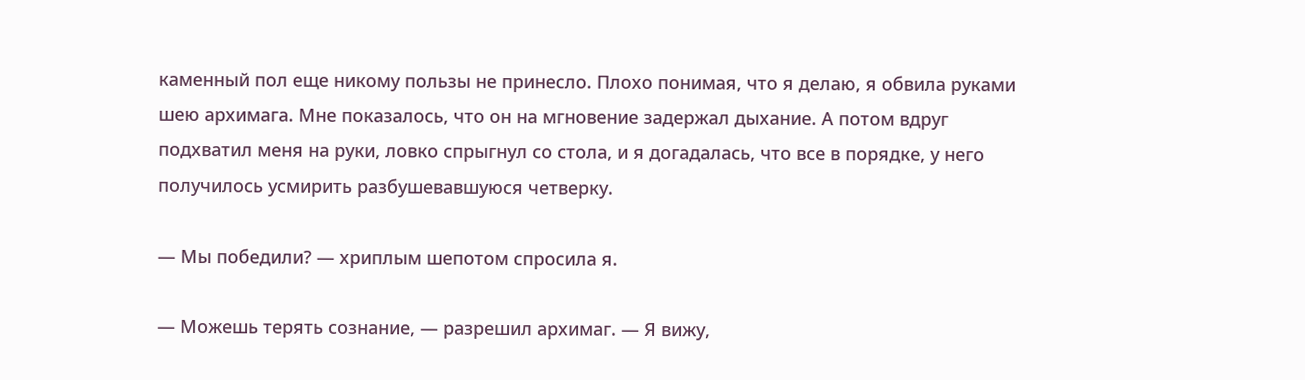каменный пол еще никому пользы не принесло. Плохо понимая, что я делаю, я обвила руками шею архимага. Мне показалось, что он на мгновение задержал дыхание. А потом вдруг подхватил меня на руки, ловко спрыгнул со стола, и я догадалась, что все в порядке, у него получилось усмирить разбушевавшуюся четверку.

— Мы победили? — хриплым шепотом спросила я.

— Можешь терять сознание, — разрешил архимаг. — Я вижу,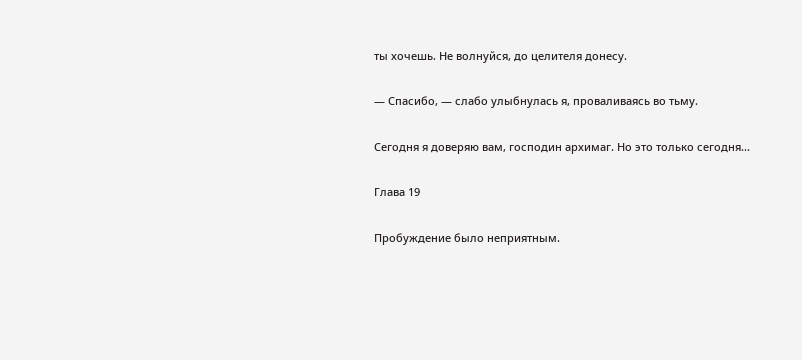ты хочешь. Не волнуйся, до целителя донесу.

— Спасибо, — слабо улыбнулась я, проваливаясь во тьму.

Сегодня я доверяю вам, господин архимаг. Но это только сегодня...

Глава 19

Пробуждение было неприятным.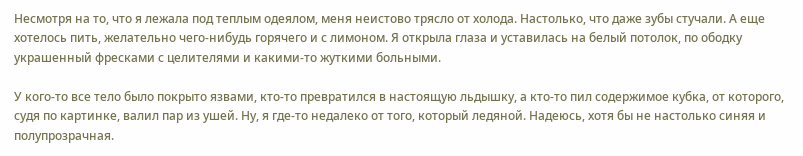Несмотря на то, что я лежала под теплым одеялом, меня неистово трясло от холода. Настолько, что даже зубы стучали. А еще хотелось пить, желательно чего-нибудь горячего и с лимоном. Я открыла глаза и уставилась на белый потолок, по ободку украшенный фресками с целителями и какими-то жуткими больными.

У кого-то все тело было покрыто язвами, кто-то превратился в настоящую льдышку, а кто-то пил содержимое кубка, от которого, судя по картинке, валил пар из ушей. Ну, я где-то недалеко от того, который ледяной. Надеюсь, хотя бы не настолько синяя и полупрозрачная.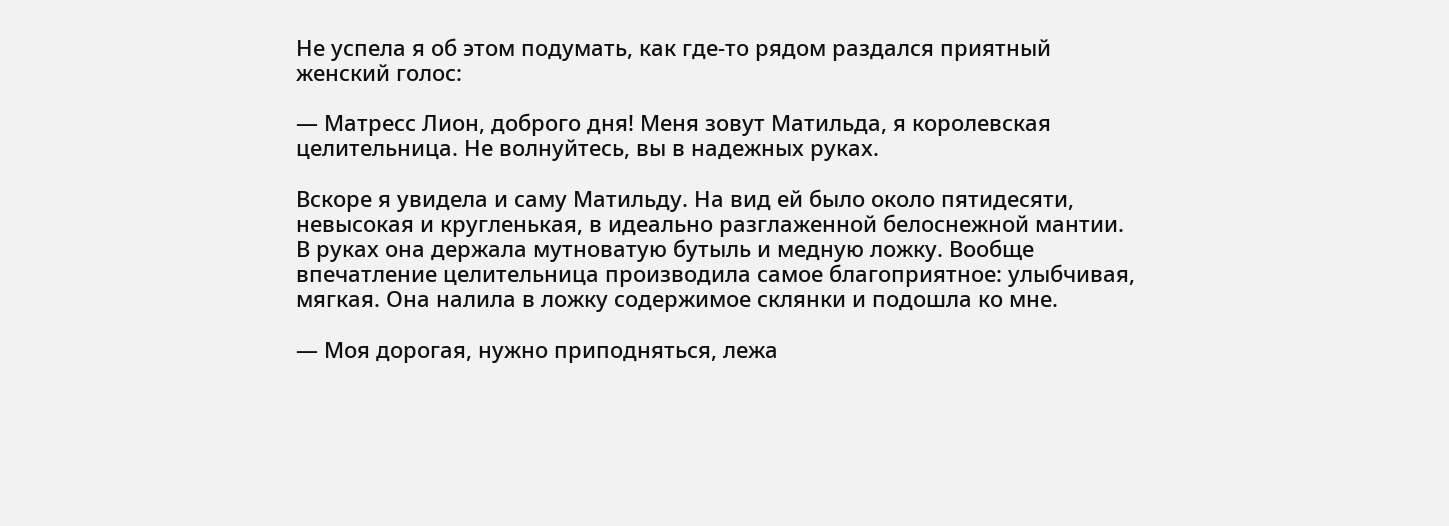Не успела я об этом подумать, как где-то рядом раздался приятный женский голос:

— Матресс Лион, доброго дня! Меня зовут Матильда, я королевская целительница. Не волнуйтесь, вы в надежных руках.

Вскоре я увидела и саму Матильду. На вид ей было около пятидесяти, невысокая и кругленькая, в идеально разглаженной белоснежной мантии. В руках она держала мутноватую бутыль и медную ложку. Вообще впечатление целительница производила самое благоприятное: улыбчивая, мягкая. Она налила в ложку содержимое склянки и подошла ко мне.

— Моя дорогая, нужно приподняться, лежа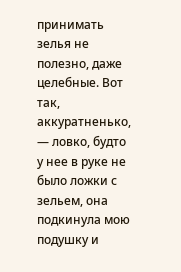принимать зелья не полезно, даже целебные. Вот так, аккуратненько, — ловко, будто у нее в руке не было ложки с зельем, она подкинула мою подушку и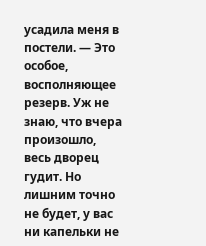усадила меня в постели. — Это особое, восполняющее резерв. Уж не знаю, что вчера произошло, весь дворец гудит. Но лишним точно не будет, у вас ни капельки не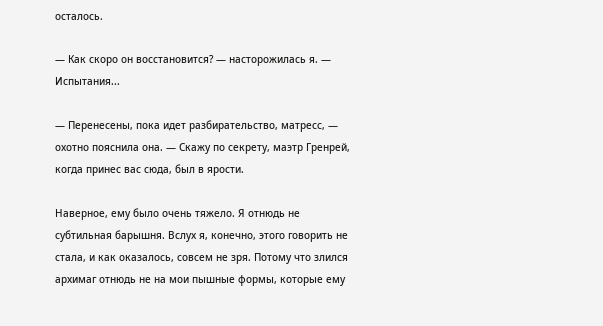осталось.

— Как скоро он восстановится? — насторожилась я. — Испытания...

— Перенесены, пока идет разбирательство, матресс, — охотно пояснила она. — Скажу по секрету, маэтр Гренрей, когда принес вас сюда, был в ярости.

Наверное, ему было очень тяжело. Я отнюдь не субтильная барышня. Вслух я, конечно, этого говорить не стала, и как оказалось, совсем не зря. Потому что злился архимаг отнюдь не на мои пышные формы, которые ему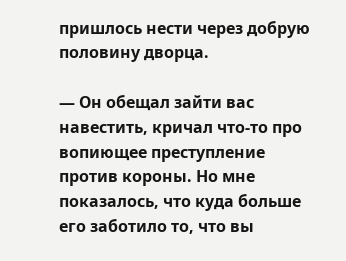пришлось нести через добрую половину дворца.

— Он обещал зайти вас навестить, кричал что-то про вопиющее преступление против короны. Но мне показалось, что куда больше его заботило то, что вы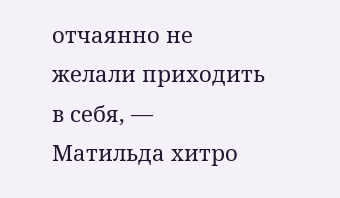отчаянно не желали приходить в себя, — Матильда хитро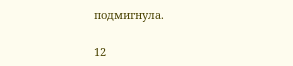подмигнула.

12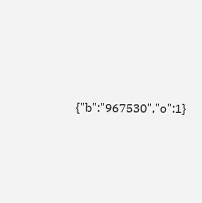{"b":"967530","o":1}